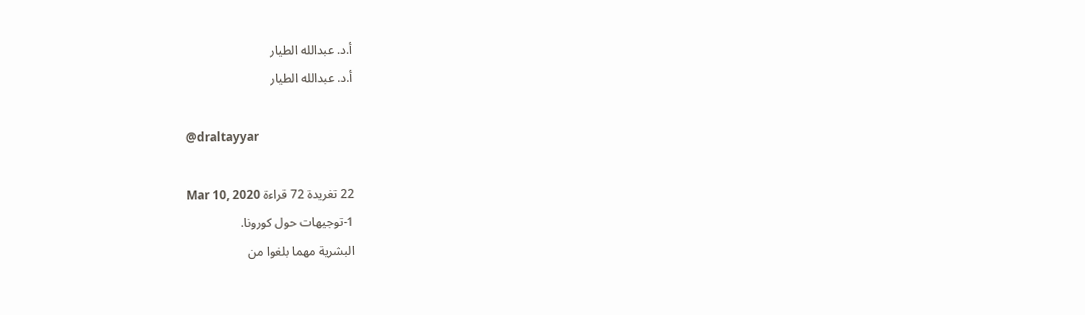أ.د. عبدالله الطيار
أ.د. عبدالله الطيار

@draltayyar

22 تغريدة 72 قراءة Mar 10, 2020
1-توجيهات حول كورونا.
البشرية مهما بلغوا من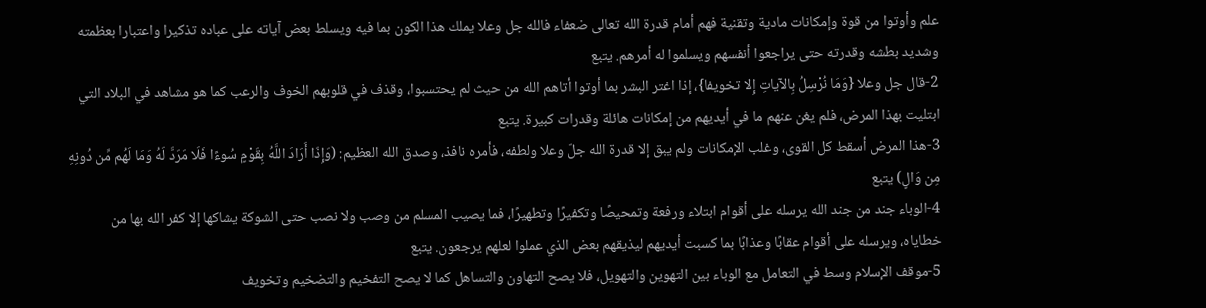علم وأوتوا من قوة وإمكانات مادية وتقنية فهم أمام قدرة الله تعالى ضعفاء فالله جل وعلا يملك هذا الكون بما فيه ويسلط بعض آياته على عباده تذكيرا واعتبارا بعظمته وشديد بطشه وقدرته حتى يراجعوا أنفسهم ويسلموا له أمرهم. يتبع
2-قال جل وعلا {وَمَا نُرْسِلُ بِالآياتِ إِلا تخويفا}، إذا اغتر البشر بما أوتوا أتاهم الله من حيث لم يحتسبوا، وقذف في قلوبهم الخوف والرعب كما هو مشاهد في البلاد التي ابتليت بهذا المرض، فلم يغن عنهم ما في أيديهم من إمكانات هائلة وقدرات كبيرة. يتبع
3-هذا المرض أسقط كل القوى، وغلب الإمكانات ولم يبق إلا قدرة الله جلّ وعلا ولطفه، فأمره نافذ، وصدق الله العظيم: (وَإِذَا أَرَادَ اللَّهُ بِقَوْمٍ سُوءًا فَلَا مَرَدَّ لَهُ وَمَا لَهُم مِّن دُونِهِ مِن وَالٍ) يتبع
4-الوباء جند من جند الله يرسله على أقوام ابتلاء ورفعة وتمحيصًا وتكفيرًا وتطهيرًا، فما يصيب المسلم من وصب ولا نصب حتى الشوكة يشاكها إلا كفر الله بها من خطاياه، ويرسله على أقوام عقابًا وعذابًا بما كسبت أيديهم ليذيقهم بعض الذي عملوا لعلهم يرجعون. يتبع
5-موقف الإسلام وسط في التعامل مع الوباء بين التهوين والتهويل، فلا يصح التهاون والتساهل كما لا يصح التفخيم والتضخيم وتخويف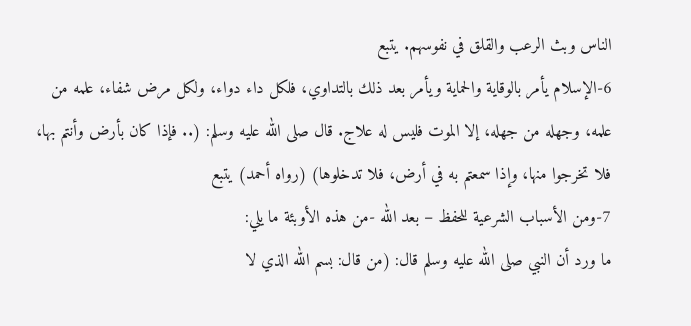الناس وبث الرعب والقلق في نفوسهم. يتبع
6-الإسلام يأمر بالوقاية والحماية ويأمر بعد ذلك بالتداوي، فلكل داء دواء، ولكل مرض شفاء، علمه من علمه، وجهله من جهله، إلا الموت فليس له علاج. قال صلى الله عليه وسلم: (.. فإذا كان بأرض وأنتم بها، فلا تخرجوا منها، وإذا سمعتم به في أرض، فلا تدخلوها) (رواه أحمد) يتبع
7-ومن الأسباب الشرعية للحفظ – بعد الله -من هذه الأوبئة ما يلي:
ما ورد أن النبي صلى الله عليه وسلم قال: (من قال: بسم الله الذي لا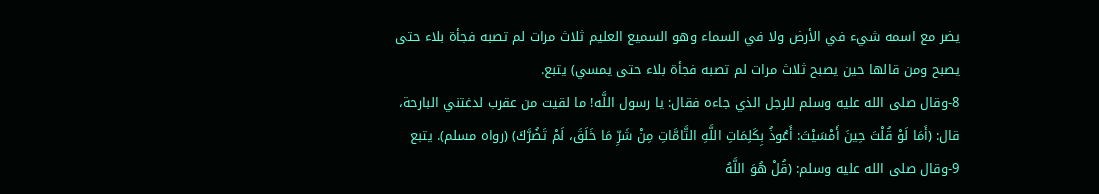يضر مع اسمه شيء في الأرض ولا في السماء وهو السميع العليم ثلاث مرات لم تصبه فجأة بلاء حتى يصبح ومن قالها حين يصبح ثلاث مرات لم تصبه فجأة بلاء حتى يمسي) يتبع.
8-وقال صلى الله عليه وسلم للرجل الذي جاءه فقال: يا رسول اللَّه! ما لقيت من عقرب لدغتني البارحة، قال: (أَمَا لَوْ قُلْتَ حِينَ أَمْسَيْتَ: أَعُوذُ بِكَلِمَاتِ اللَّهِ التَّامَّاتِ مِنْ شَرِّ مَا خَلَقَ، لَمْ تَضُرَّكَ) (رواه مسلم). يتبع
9-وقال صلى الله عليه وسلم: (قُلْ هُوَ اللَّهُ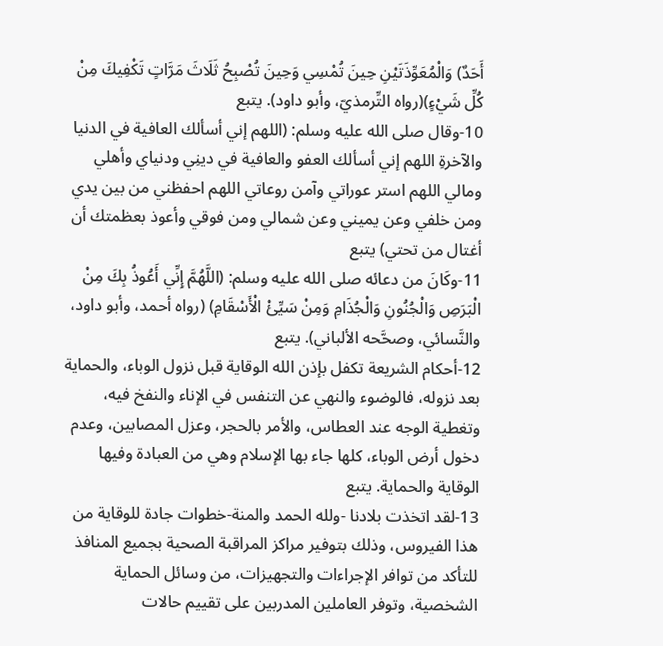أَحَدٌ) وَالْمُعَوِّذَتَيْنِ حِينَ تُمْسِي وَحِينَ تُصْبِحُ ثَلَاثَ مَرَّاتٍ تَكْفِيكَ مِنْ كُلِّ شَيْءٍ)(رواه التِّرمذيّ، وأبو داود). يتبع
10-وقال صلى الله عليه وسلم: (اللهم إني أسألك العافية في الدنيا والآخرةِ اللهم إني أسألك العفو والعافية في دينِي ودنياي وأهلي ومالي اللهم استر عوراتي وآمن روعاتي اللهم احفظني من بين يدي ومن خلفي وعن يميني وعن شمالي ومن فوقي وأعوذ بعظمتك أن أغتال من تحتي) يتبع
11-وكَانَ من دعائه صلى الله عليه وسلم: (اللَّهُمَّ إِنِّي أَعُوذُ بِكَ مِنْ الْبَرَصِ وَالْجُنُونِ وَالْجُذَامِ وَمِنْ سَيِّئْ الْأَسْقَامِ) (رواه أحمد، وأبو داود، والنَّسائي، وصحَّحه الألباني). يتبع
12-أحكام الشريعة تكفل بإذن الله الوقاية قبل نزول الوباء، والحماية بعد نزوله، فالوضوء والنهي عن التنفس في الإناء والنفخ فيه، وتغطية الوجه عند العطاس، والأمر بالحجر، وعزل المصابين، وعدم دخول أرض الوباء، كلها جاء بها الإسلام وهي من العبادة وفيها الوقاية والحماية. يتبع
13-لقد اتخذت بلادنا -ولله الحمد والمنة-خطوات جادة للوقاية من هذا الفيروس، وذلك بتوفير مراكز المراقبة الصحية بجميع المنافذ للتأكد من توافر الإجراءات والتجهيزات، من وسائل الحماية الشخصية، وتوفر العاملين المدربين على تقييم حالات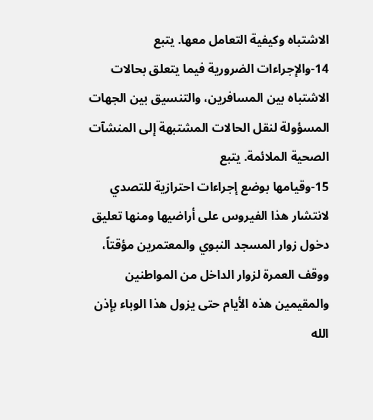الاشتباه وكيفية التعامل معها. يتبع
14-والإجراءات الضرورية فيما يتعلق بحالات الاشتباه بين المسافرين، والتنسيق بين الجهات المسؤولة لنقل الحالات المشتبهة إلى المنشآت الصحية الملائمة. يتبع
15-وقيامها بوضع إجراءات احترازية للتصدي لانتشار هذا الفيروس على أراضيها ومنها تعليق دخول زوار المسجد النبوي والمعتمرين مؤقتاً، ووقف العمرة لزوار الداخل من المواطنين والمقيمين هذه الأيام حتى يزول هذا الوباء بإذن الله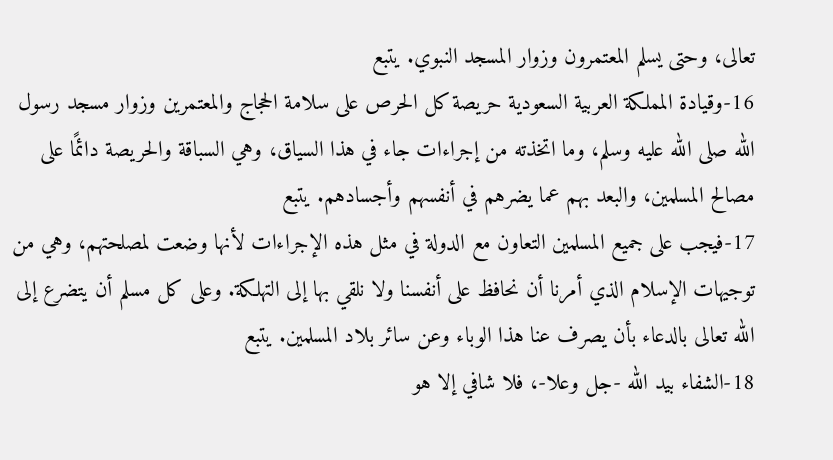تعالى، وحتى يسلم المعتمرون وزوار المسجد النبوي. يتبع
16-وقيادة المملكة العربية السعودية حريصة كل الحرص على سلامة الحجاج والمعتمرين وزوار مسجد رسول الله صلى الله عليه وسلم، وما اتخذته من إجراءات جاء في هذا السياق، وهي السباقة والحريصة دائمًا على مصالح المسلمين، والبعد بهم عما يضرهم في أنفسهم وأجسادهم. يتبع
17-فيجب على جميع المسلمين التعاون مع الدولة في مثل هذه الإجراءات لأنها وضعت لمصلحتهم، وهي من توجيهات الإسلام الذي أمرنا أن نحافظ على أنفسنا ولا نلقي بها إلى التهلكة. وعلى كل مسلم أن يتضرع إلى الله تعالى بالدعاء بأن يصرف عنا هذا الوباء وعن سائر بلاد المسلمين. يتبع
18-الشفاء بيد الله -جل وعلا-، فلا شافي إلا هو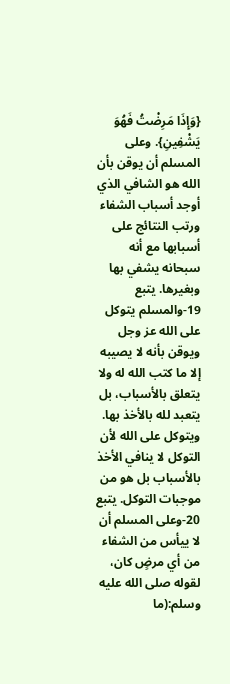{وَإِذَا مَرِضْتُ فَهُوَ يَشْفِينِ}. وعلى المسلم أن يوقن بأن الله هو الشافي الذي أوجد أسباب الشفاء ورتب النتائج على أسبابها مع أنه سبحانه يشفي بها وبغيرها. يتبع
19-والمسلم يتوكل على الله عز وجل ويوقن بأنه لا يصيبه إلا ما كتب الله له ولا يتعلق بالأسباب، بل يتعبد لله بالأخذ بها. ويتوكل على الله لأن التوكل لا ينافي الأخذ بالأسباب بل هو من موجبات التوكل. يتبع
20-وعلى المسلم أن لا ييأس من الشفاء من أي مرضٍ كان، لقوله صلى الله عليه وسلم:(ما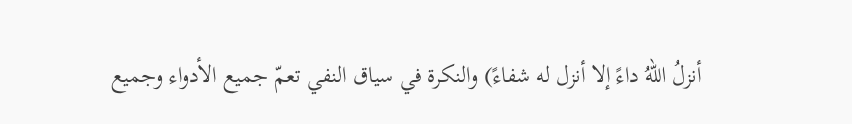أنزلُ اللهُ داءً إلا أنزل له شفاءً) والنكرة في سياق النفي تعمّ جميع الأدواء وجميع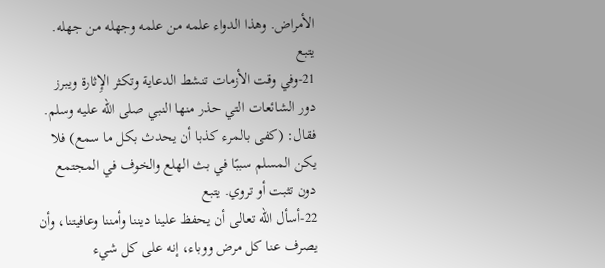الأمراض. وهذا الدواء علمه من علمه وجهله من جهله. يتبع
21-وفي وقت الأزمات تنشط الدعاية وتكثر الإِثارة ويبرز دور الشائعات التي حذر منها النبي صلى الله عليه وسلم. فقال: (كفى بالمرء كذبا أن يحدث بكل ما سمع) فلا يكن المسلم سببًا في بث الهلع والخوف في المجتمع دون تثبت أو تروي. يتبع
22-أسأل الله تعالى أن يحفظ علينا ديننا وأمننا وعافيتنا، وأن يصرف عنا كل مرض ووباء، إنه على كل شيء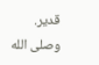قدير.
وصلى الله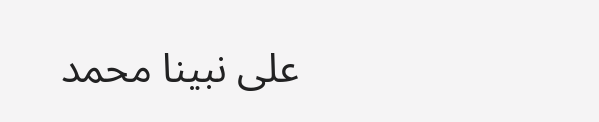على نبينا محمد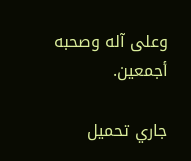وعلى آله وصحبه أجمعين.

جاري تحميل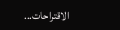الاقتراحات...